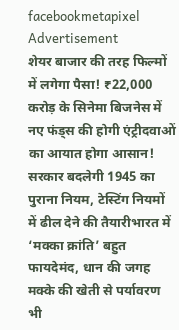facebookmetapixel
Advertisement
शेयर बाजार की तरह फिल्मों में लगेगा पैसा! ₹22,000 करोड़ के सिनेमा बिजनेस में नए फंड्स की होगी एंट्रीदवाओं का आयात होगा आसान! सरकार बदलेगी 1945 का पुराना नियम, टेस्टिंग नियमों में ढील देने की तैयारीभारत में ‘मक्का क्रांति’ बहुत फायदेमंद, धान की जगह मक्के की खेती से पर्यावरण भी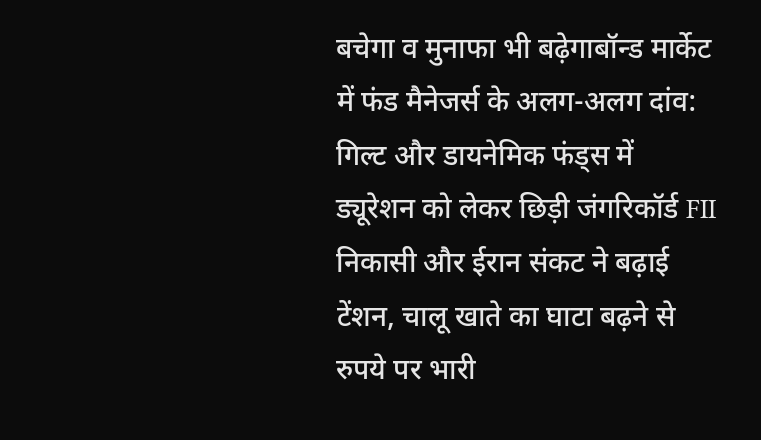बचेगा व मुनाफा भी बढ़ेगाबॉन्ड मार्केट में फंड मैनेजर्स के अलग-अलग दांव: गिल्ट और डायनेमिक फंड्स में ड्यूरेशन को लेकर छिड़ी जंगरिकॉर्ड FII निकासी और ईरान संकट ने बढ़ाई टेंशन, चालू खाते का घाटा बढ़ने से रुपये पर भारी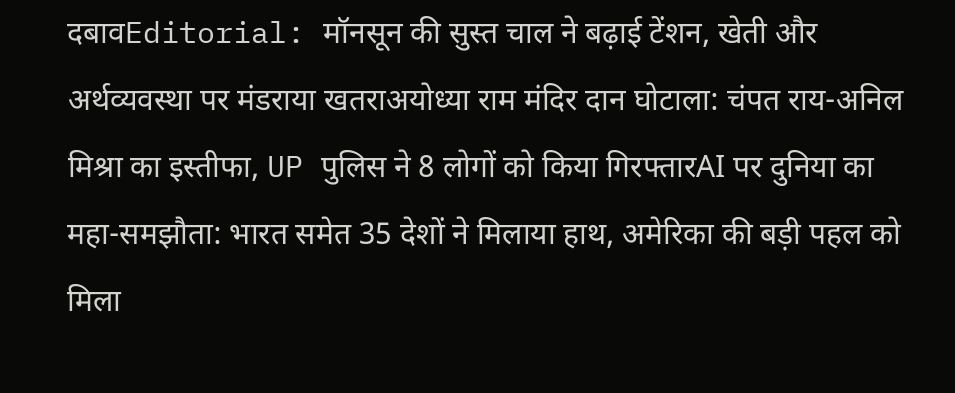दबावEditorial: मॉनसून की सुस्त चाल ने बढ़ाई टेंशन, खेती और अर्थव्यवस्था पर मंडराया खतराअयोध्या राम मंदिर दान घोटाला: चंपत राय-अनिल मिश्रा का इस्तीफा, UP पुलिस ने 8 लोगों को किया गिरफ्तारAI पर दुनिया का महा-समझौता: भारत समेत 35 देशों ने मिलाया हाथ, अमेरिका की बड़ी पहल को मिला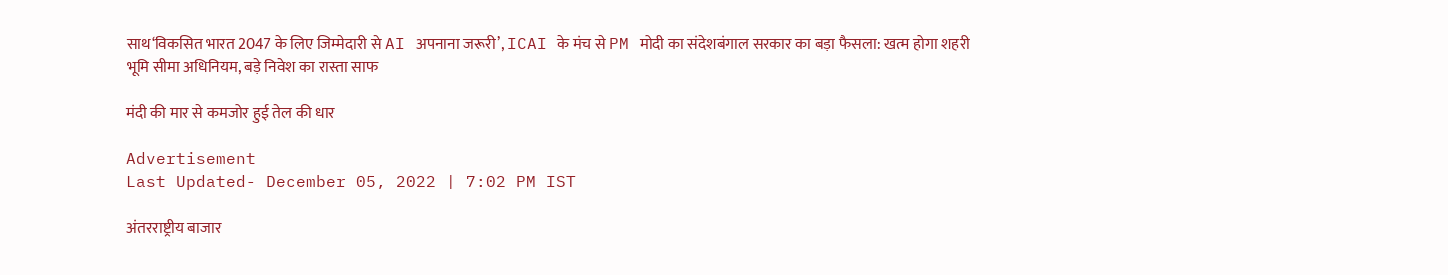साथ‘विकसित भारत 2047 के लिए जिम्मेदारी से AI अपनाना जरूरी’, ICAI के मंच से PM मोदी का संदेशबंगाल सरकार का बड़ा फैसला: खत्म होगा शहरी भूमि सीमा अधिनियम, बड़े निवेश का रास्ता साफ

मंदी की मार से कमजोर हुई तेल की धार

Advertisement
Last Updated- December 05, 2022 | 7:02 PM IST

अंतरराष्ट्रीय बाजार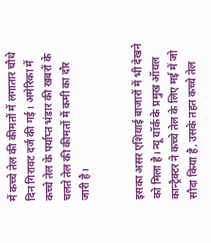में कच्चे तेल की कीमतों में लगातार चौथे दिन गिरावट दर्ज की गई। अमेरिका में कच्चे तेल के पर्याप्त भंडार की खबरों के चलते तेल की कीमतों में कमी का दौर जारी है।


इसका असर एशियाई बाजारों में भी देखने को मिला है। न्यू यॉर्क के प्रमुख ऑयल कान्ट्रैक्टर ने कच्चे तेल के लिए मई में जो सौदा किया है, उसके तहत कच्चे तेल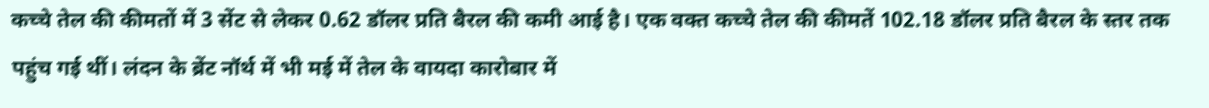कच्चे तेल की कीमतों में 3 सेंट से लेकर 0.62 डॉलर प्रति बैरल की कमी आई है। एक वक्त कच्चे तेल की कीमतें 102.18 डॉलर प्रति बैरल के स्तर तक पहुंच गई थीं। लंदन के ब्रेंट नॉर्थ में भी मई में तेल के वायदा कारोबार में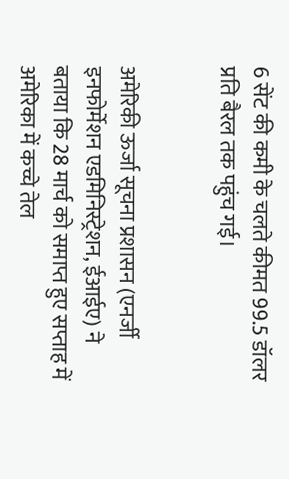6 सेंट की कमी के चलते कीमत 99.5 डॉलर प्रति बैरल तक पहुंच गई।


अमेरिकी ऊर्जा सूचना प्रशासन (एनर्जी इनफोर्मेशन एडमिनिस्ट्रेशन, ईआईए) ने बताया कि 28 मार्च को समाप्त हुए सप्ताह में अमेरिका में कच्चे तेल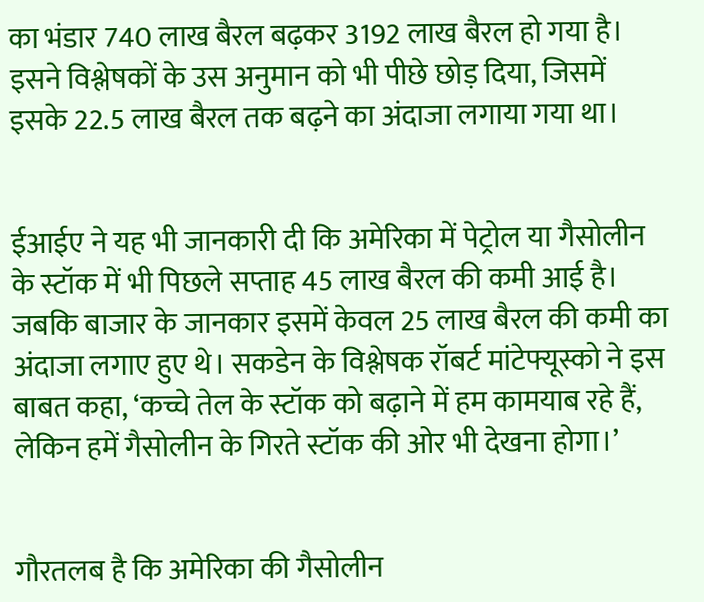का भंडार 740 लाख बैरल बढ़कर 3192 लाख बैरल हो गया है। इसने विश्लेषकों के उस अनुमान को भी पीछे छोड़ दिया, जिसमें इसके 22.5 लाख बैरल तक बढ़ने का अंदाजा लगाया गया था।


ईआईए ने यह भी जानकारी दी कि अमेरिका में पेट्रोल या गैसोलीन के स्टॉक में भी पिछले सप्ताह 45 लाख बैरल की कमी आई है। जबकि बाजार के जानकार इसमें केवल 25 लाख बैरल की कमी का अंदाजा लगाए हुए थे। सकडेन के विश्लेषक रॉबर्ट मांटेफ्यूस्को ने इस बाबत कहा, ‘कच्चे तेल के स्टॉक को बढ़ाने में हम कामयाब रहे हैं, लेकिन हमें गैसोलीन के गिरते स्टॉक की ओर भी देखना होगा।’


गौरतलब है कि अमेरिका की गैसोलीन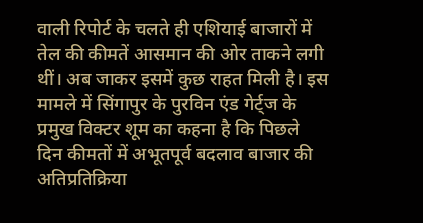वाली रिपोर्ट के चलते ही एशियाई बाजारों में तेल की कीमतें आसमान की ओर ताकने लगी थीं। अब जाकर इसमें कुछ राहत मिली है। इस मामले में सिंगापुर के पुरविन एंड गेर्ट्ज के प्रमुख विक्टर शूम का कहना है कि पिछले दिन कीमतों में अभूतपूर्व बदलाव बाजार की अतिप्रतिक्रिया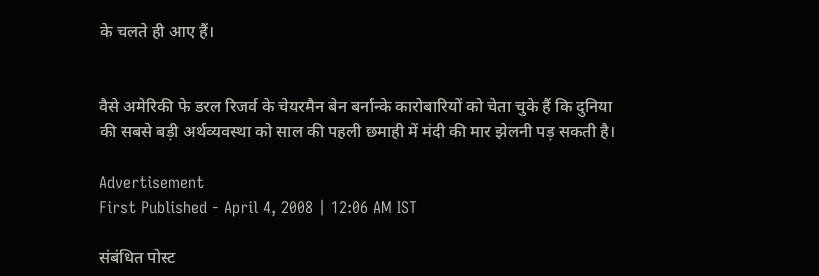के चलते ही आए हैं।


वैसे अमेरिकी फे डरल रिजर्व के चेयरमैन बेन बर्नान्के कारोबारियों को चेता चुके हैं कि दुनिया की सबसे बड़ी अर्थव्यवस्था को साल की पहली छमाही में मंदी की मार झेलनी पड़ सकती है।

Advertisement
First Published - April 4, 2008 | 12:06 AM IST

संबंधित पोस्ट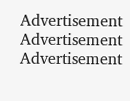Advertisement
Advertisement
Advertisement